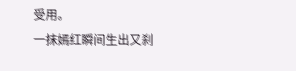受用。
一抹嫣红瞬间生出又刹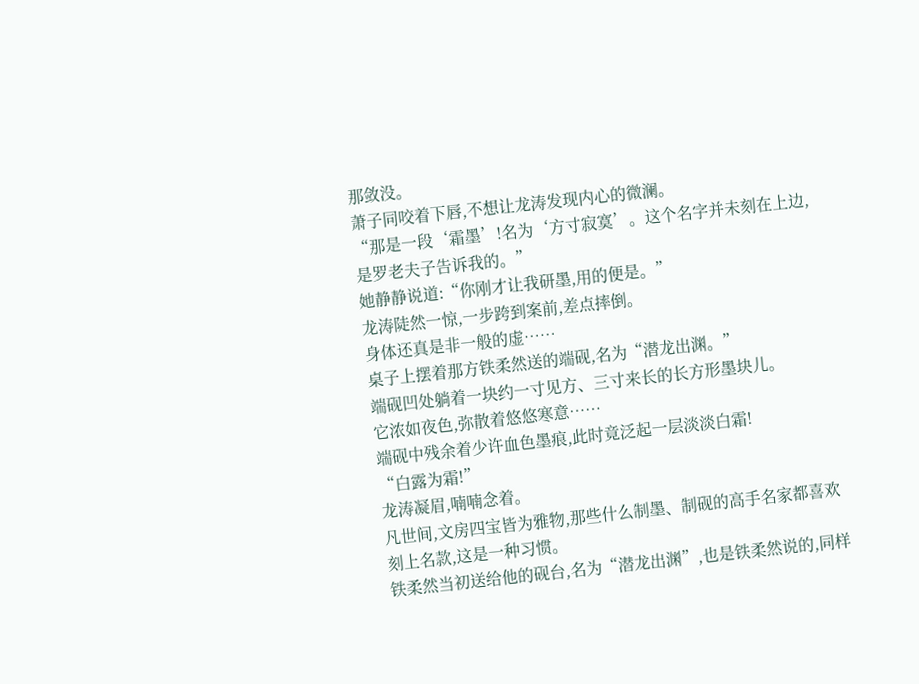那敛没。
萧子同咬着下唇,不想让龙涛发现内心的微澜。
“那是一段‘霜墨’!名为‘方寸寂寞’。这个名字并未刻在上边,是罗老夫子告诉我的。”
她静静说道:“你刚才让我研墨,用的便是。”
龙涛陡然一惊,一步跨到案前,差点摔倒。
身体还真是非一般的虚……
桌子上摆着那方铁柔然送的端砚,名为“潜龙出渊。”
端砚凹处躺着一块约一寸见方、三寸来长的长方形墨块儿。
它浓如夜色,弥散着悠悠寒意……
端砚中残余着少许血色墨痕,此时竟泛起一层淡淡白霜!
“白露为霜!”
龙涛凝眉,喃喃念着。
凡世间,文房四宝皆为雅物,那些什么制墨、制砚的高手名家都喜欢刻上名款,这是一种习惯。
铁柔然当初送给他的砚台,名为“潜龙出渊”,也是铁柔然说的,同样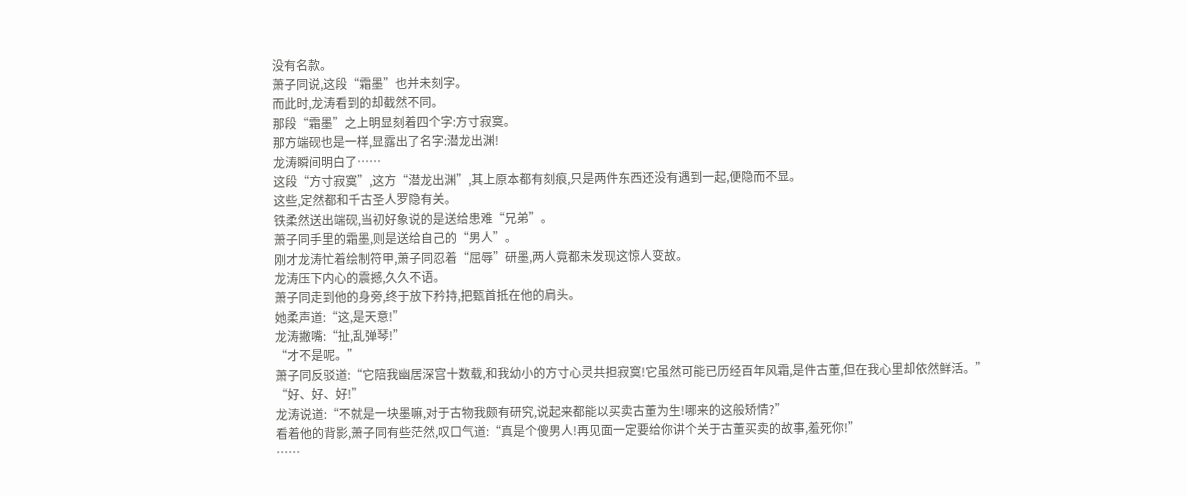没有名款。
萧子同说,这段“霜墨”也并未刻字。
而此时,龙涛看到的却截然不同。
那段“霜墨”之上明显刻着四个字:方寸寂寞。
那方端砚也是一样,显露出了名字:潜龙出渊!
龙涛瞬间明白了……
这段“方寸寂寞”,这方“潜龙出渊”,其上原本都有刻痕,只是两件东西还没有遇到一起,便隐而不显。
这些,定然都和千古圣人罗隐有关。
铁柔然送出端砚,当初好象说的是送给患难“兄弟”。
萧子同手里的霜墨,则是送给自己的“男人”。
刚才龙涛忙着绘制符甲,萧子同忍着“屈辱”研墨,两人竟都未发现这惊人变故。
龙涛压下内心的震撼,久久不语。
萧子同走到他的身旁,终于放下矜持,把甄首抵在他的肩头。
她柔声道:“这,是天意!”
龙涛撇嘴:“扯,乱弹琴!”
“才不是呢。”
萧子同反驳道:“它陪我幽居深宫十数载,和我幼小的方寸心灵共担寂寞!它虽然可能已历经百年风霜,是件古董,但在我心里却依然鲜活。”
“好、好、好!”
龙涛说道:“不就是一块墨嘛,对于古物我颇有研究,说起来都能以买卖古董为生!哪来的这般矫情?”
看着他的背影,萧子同有些茫然,叹口气道:“真是个傻男人!再见面一定要给你讲个关于古董买卖的故事,羞死你!”
……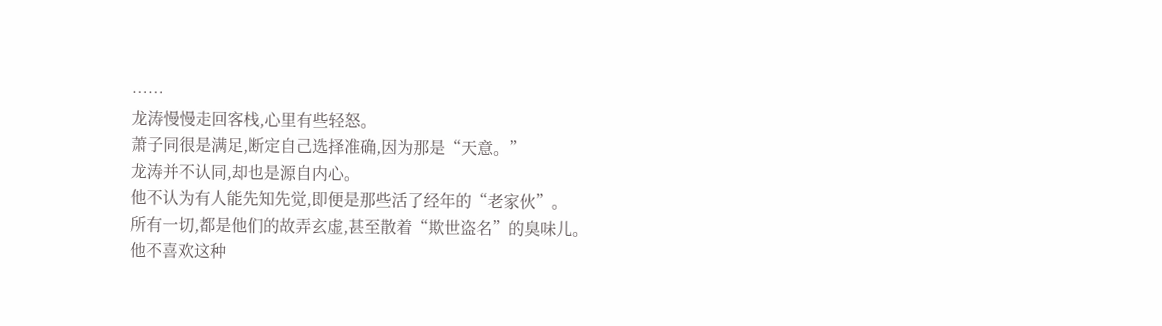……
龙涛慢慢走回客栈,心里有些轻怒。
萧子同很是满足,断定自己选择准确,因为那是“天意。”
龙涛并不认同,却也是源自内心。
他不认为有人能先知先觉,即便是那些活了经年的“老家伙”。
所有一切,都是他们的故弄玄虚,甚至散着“欺世盗名”的臭味儿。
他不喜欢这种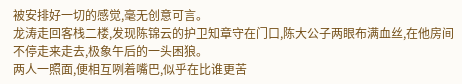被安排好一切的感觉,毫无创意可言。
龙涛走回客栈二楼,发现陈锦云的护卫知章守在门口,陈大公子两眼布满血丝,在他房间不停走来走去,极象午后的一头困狼。
两人一照面,便相互咧着嘴巴,似乎在比谁更苦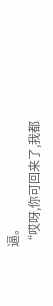逼。
“哎呀,你可回来了,我都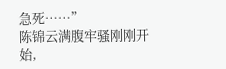急死……”
陈锦云满腹牢骚刚刚开始,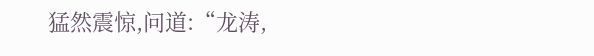猛然震惊,问道:“龙涛,